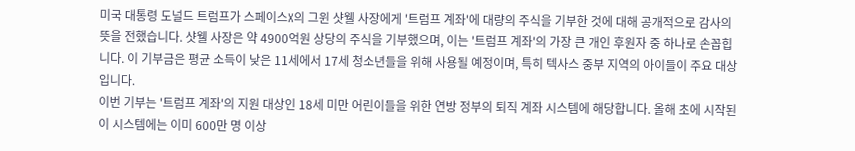미국 대통령 도널드 트럼프가 스페이스X의 그윈 샷웰 사장에게 '트럼프 계좌'에 대량의 주식을 기부한 것에 대해 공개적으로 감사의 뜻을 전했습니다. 샷웰 사장은 약 4900억원 상당의 주식을 기부했으며, 이는 '트럼프 계좌'의 가장 큰 개인 후원자 중 하나로 손꼽힙니다. 이 기부금은 평균 소득이 낮은 11세에서 17세 청소년들을 위해 사용될 예정이며, 특히 텍사스 중부 지역의 아이들이 주요 대상입니다.
이번 기부는 '트럼프 계좌'의 지원 대상인 18세 미만 어린이들을 위한 연방 정부의 퇴직 계좌 시스템에 해당합니다. 올해 초에 시작된 이 시스템에는 이미 600만 명 이상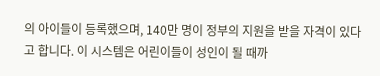의 아이들이 등록했으며, 140만 명이 정부의 지원을 받을 자격이 있다고 합니다. 이 시스템은 어린이들이 성인이 될 때까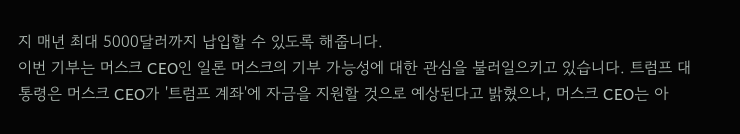지 매년 최대 5000달러까지 납입할 수 있도록 해줍니다.
이번 기부는 머스크 CEO인 일론 머스크의 기부 가능성에 대한 관심을 불러일으키고 있습니다. 트럼프 대통령은 머스크 CEO가 '트럼프 계좌'에 자금을 지원할 것으로 예상된다고 밝혔으나, 머스크 CEO는 아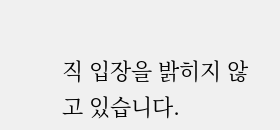직 입장을 밝히지 않고 있습니다.